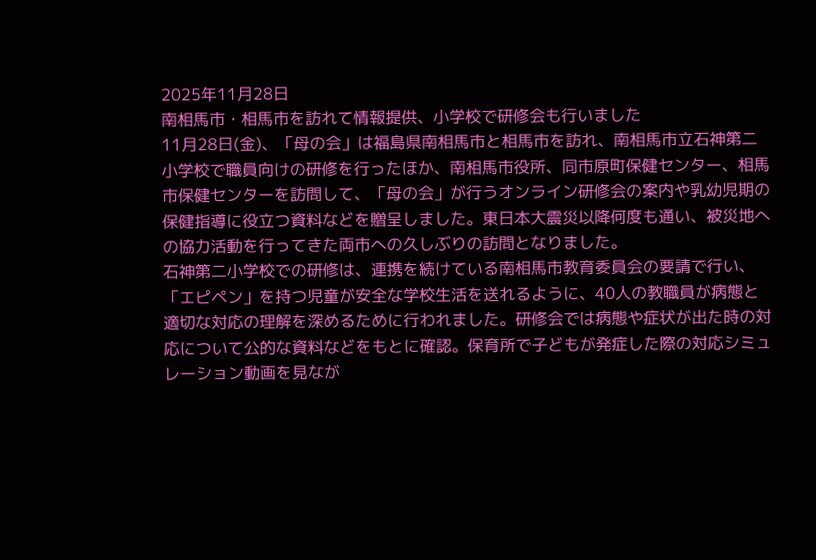2025年11月28日
南相馬市・相馬市を訪れて情報提供、小学校で研修会も行いました
11月28日(金)、「母の会」は福島県南相馬市と相馬市を訪れ、南相馬市立石神第二小学校で職員向けの研修を行ったほか、南相馬市役所、同市原町保健センター、相馬市保健センターを訪問して、「母の会」が行うオンライン研修会の案内や乳幼児期の保健指導に役立つ資料などを贈呈しました。東日本大震災以降何度も通い、被災地への協力活動を行ってきた両市への久しぶりの訪問となりました。
石神第二小学校での研修は、連携を続けている南相馬市教育委員会の要請で行い、「エピペン」を持つ児童が安全な学校生活を送れるように、40人の教職員が病態と適切な対応の理解を深めるために行われました。研修会では病態や症状が出た時の対応について公的な資料などをもとに確認。保育所で子どもが発症した際の対応シミュレーション動画を見なが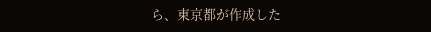ら、東京都が作成した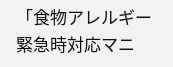「食物アレルギー緊急時対応マニ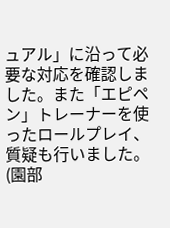ュアル」に沿って必要な対応を確認しました。また「エピペン」トレーナーを使ったロールプレイ、質疑も行いました。
(園部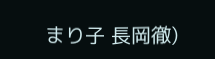まり子 長岡徹)